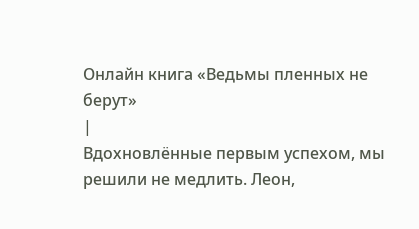Онлайн книга «Ведьмы пленных не берут»
|
Вдохновлённые первым успехом, мы решили не медлить. Леон,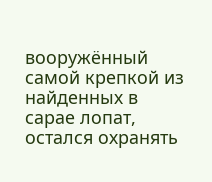вооружённый самой крепкой из найденных в сарае лопат, остался охранять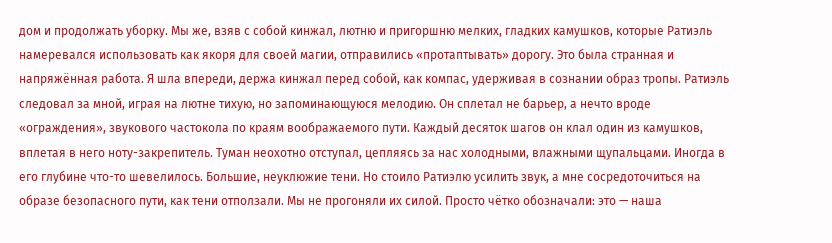дом и продолжать уборку. Мы же, взяв с собой кинжал, лютню и пригоршню мелких, гладких камушков, которые Ратиэль намеревался использовать как якоря для своей магии, отправились «протаптывать» дорогу. Это была странная и напряжённая работа. Я шла впереди, держа кинжал перед собой, как компас, удерживая в сознании образ тропы. Ратиэль следовал за мной, играя на лютне тихую, но запоминающуюся мелодию. Он сплетал не барьер, а нечто вроде «ограждения», звукового частокола по краям воображаемого пути. Каждый десяток шагов он клал один из камушков, вплетая в него ноту-закрепитель. Туман неохотно отступал, цепляясь за нас холодными, влажными щупальцами. Иногда в его глубине что-то шевелилось. Большие, неуклюжие тени. Но стоило Ратиэлю усилить звук, а мне сосредоточиться на образе безопасного пути, как тени отползали. Мы не прогоняли их силой. Просто чётко обозначали: это — наша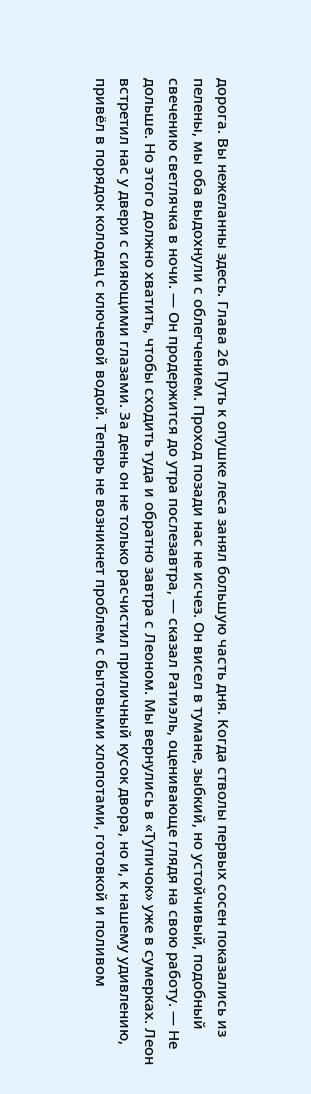дорога. Вы нежеланны здесь. Глава 26 Путь к опушке леса занял большую часть дня. Когда стволы первых сосен показались из пелены, мы оба выдохнули с облегчением. Проход позади нас не исчез. Он висел в тумане, зыбкий, но устойчивый, подобный свечению светлячка в ночи. — Он продержится до утра послезавтра, — сказал Ратиэль, оценивающе глядя на свою работу. — Не дольше. Но этого должно хватить, чтобы сходить туда и обратно завтра с Леоном. Мы вернулись в «Тупичок» уже в сумерках. Леон встретил нас у двери с сияющими глазами. За день он не только расчистил приличный кусок двора, но и, к нашему удивлению, привёл в порядок колодец с ключевой водой. Теперь не возникнет проблем с бытовыми хлопотами, готовкой и поливом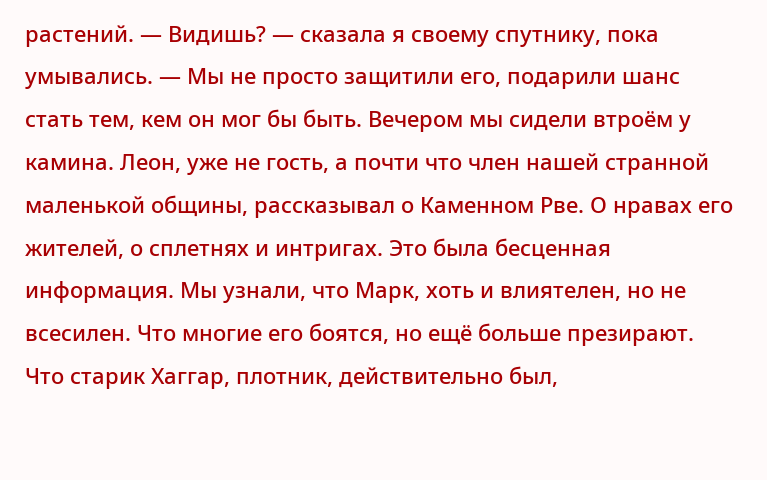растений. — Видишь? — сказала я своему спутнику, пока умывались. — Мы не просто защитили его, подарили шанс стать тем, кем он мог бы быть. Вечером мы сидели втроём у камина. Леон, уже не гость, а почти что член нашей странной маленькой общины, рассказывал о Каменном Рве. О нравах его жителей, о сплетнях и интригах. Это была бесценная информация. Мы узнали, что Марк, хоть и влиятелен, но не всесилен. Что многие его боятся, но ещё больше презирают. Что старик Хаггар, плотник, действительно был,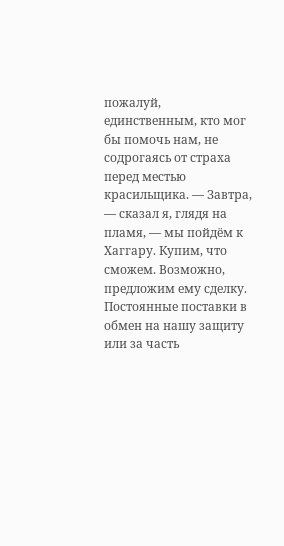пожалуй, единственным, кто мог бы помочь нам, не содрогаясь от страха перед местью красильщика. — Завтра, — сказал я, глядя на пламя, — мы пойдём к Хаггару. Купим, что сможем. Возможно, предложим ему сделку. Постоянные поставки в обмен на нашу защиту или за часть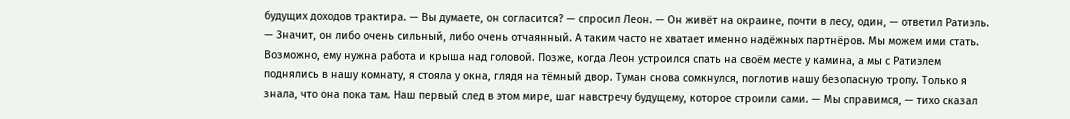будущих доходов трактира. — Вы думаете, он согласится? — спросил Леон. — Он живёт на окраине, почти в лесу, один, — ответил Ратиэль. — Значит, он либо очень сильный, либо очень отчаянный. А таким часто не хватает именно надёжных партнёров. Мы можем ими стать. Возможно, ему нужна работа и крыша над головой. Позже, когда Леон устроился спать на своём месте у камина, а мы с Ратиэлем поднялись в нашу комнату, я стояла у окна, глядя на тёмный двор. Туман снова сомкнулся, поглотив нашу безопасную тропу. Только я знала, что она пока там. Наш первый след в этом мире, шаг навстречу будущему, которое строили сами. — Мы справимся, — тихо сказал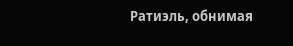Ратиэль, обнимая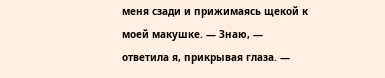меня сзади и прижимаясь щекой к моей макушке. — Знаю, — ответила я, прикрывая глаза. —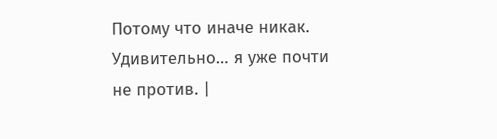Потому что иначе никак. Удивительно… я уже почти не против. |